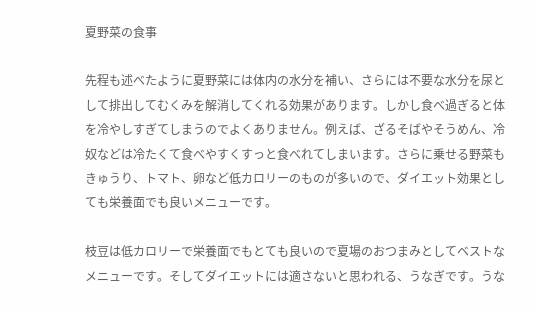夏野菜の食事

先程も述べたように夏野菜には体内の水分を補い、さらには不要な水分を尿として排出してむくみを解消してくれる効果があります。しかし食べ過ぎると体を冷やしすぎてしまうのでよくありません。例えば、ざるそばやそうめん、冷奴などは冷たくて食べやすくすっと食べれてしまいます。さらに乗せる野菜もきゅうり、トマト、卵など低カロリーのものが多いので、ダイエット効果としても栄養面でも良いメニューです。

枝豆は低カロリーで栄養面でもとても良いので夏場のおつまみとしてベストなメニューです。そしてダイエットには適さないと思われる、うなぎです。うな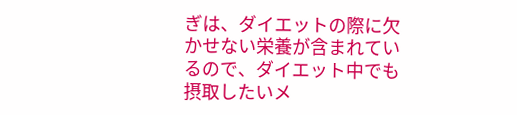ぎは、ダイエットの際に欠かせない栄養が含まれているので、ダイエット中でも摂取したいメ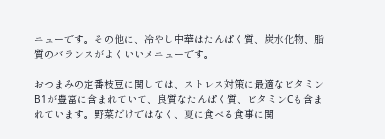ニューです。その他に、冷やし中華はたんぱく質、炭水化物、脂質のバランスがよくいいメニューです。

おつまみの定番枝豆に関しては、ストレス対策に最適なビタミンB1が豊富に含まれていて、良質なたんぱく質、ビタミンCも含まれています。野菜だけではなく、夏に食べる食事に関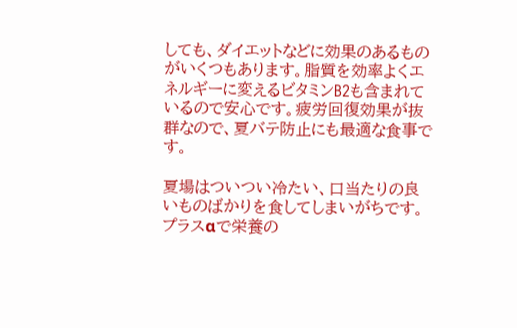しても、ダイエットなどに効果のあるものがいくつもあります。脂質を効率よくエネルギーに変えるビタミンB2も含まれているので安心です。疲労回復効果が抜群なので、夏バテ防止にも最適な食事です。

夏場はついつい冷たい、口当たりの良いものばかりを食してしまいがちです。プラスαで栄養の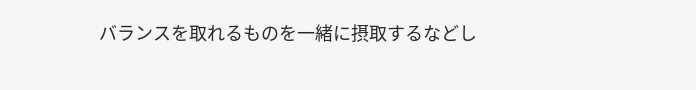バランスを取れるものを一緒に摂取するなどし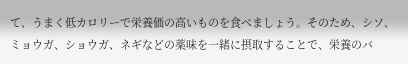て、うまく低カロリーで栄養価の高いものを食べましょう。そのため、シソ、ミョウガ、ショウガ、ネギなどの薬味を一緒に摂取することで、栄養のバ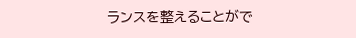ランスを整えることがで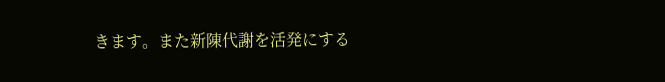きます。また新陳代謝を活発にする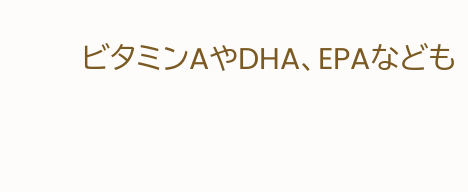ビタミンAやDHA、EPAなども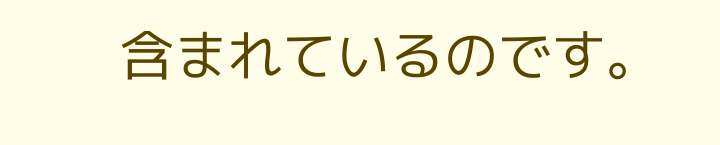含まれているのです。